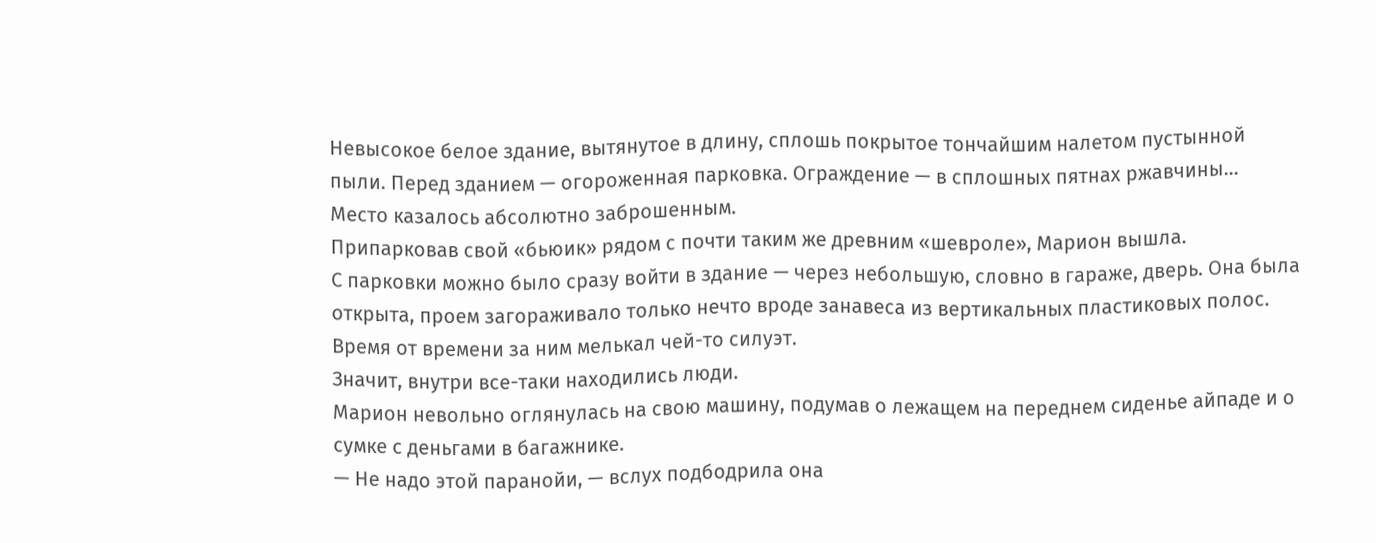Невысокое белое здание, вытянутое в длину, сплошь покрытое тончайшим налетом пустынной пыли. Перед зданием — огороженная парковка. Ограждение — в сплошных пятнах ржавчины…
Место казалось абсолютно заброшенным.
Припарковав свой «бьюик» рядом с почти таким же древним «шевроле», Марион вышла.
С парковки можно было сразу войти в здание — через небольшую, словно в гараже, дверь. Она была открыта, проем загораживало только нечто вроде занавеса из вертикальных пластиковых полос. Время от времени за ним мелькал чей-то силуэт.
Значит, внутри все-таки находились люди.
Марион невольно оглянулась на свою машину, подумав о лежащем на переднем сиденье айпаде и о сумке с деньгами в багажнике.
— Не надо этой паранойи, — вслух подбодрила она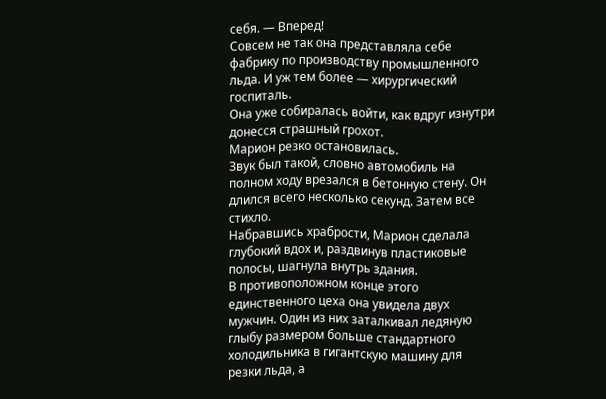себя. — Вперед!
Совсем не так она представляла себе фабрику по производству промышленного льда. И уж тем более — хирургический госпиталь.
Она уже собиралась войти, как вдруг изнутри донесся страшный грохот.
Марион резко остановилась.
Звук был такой, словно автомобиль на полном ходу врезался в бетонную стену. Он длился всего несколько секунд. Затем все стихло.
Набравшись храбрости, Марион сделала глубокий вдох и, раздвинув пластиковые полосы, шагнула внутрь здания.
В противоположном конце этого единственного цеха она увидела двух мужчин. Один из них заталкивал ледяную глыбу размером больше стандартного холодильника в гигантскую машину для резки льда, а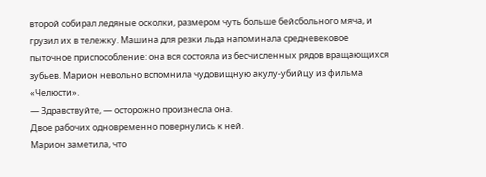второй собирал ледяные осколки, размером чуть больше бейсбольного мяча, и грузил их в тележку. Машина для резки льда напоминала средневековое пыточное приспособление: она вся состояла из бесчисленных рядов вращающихся зубьев. Марион невольно вспомнила чудовищную акулу-убийцу из фильма «Челюсти».
— Здравствуйте, — осторожно произнесла она.
Двое рабочих одновременно повернулись к ней.
Марион заметила, что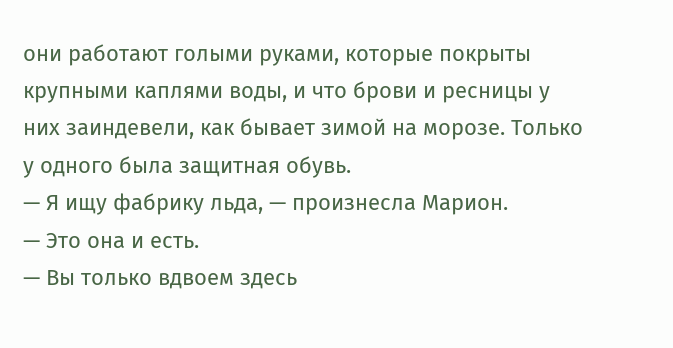они работают голыми руками, которые покрыты крупными каплями воды, и что брови и ресницы у них заиндевели, как бывает зимой на морозе. Только у одного была защитная обувь.
— Я ищу фабрику льда, — произнесла Марион.
— Это она и есть.
— Вы только вдвоем здесь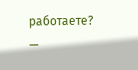работаете?
—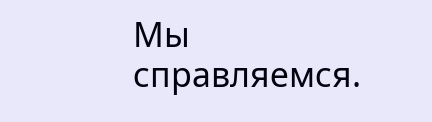Мы справляемся.